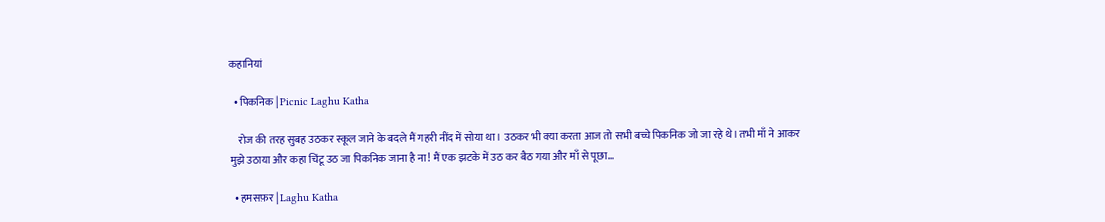कहानियां

  • पिकनिक | Picnic Laghu Katha

    रोज की तरह सुबह उठकर स्कूल जाने के बदले मैं गहरी नींद में सोया था। उठकर भी क्या करता आज तो सभी बच्चे पिकनिक जो जा रहे थे। तभी माँ ने आकर मुझे उठाया और कहा चिंटू उठ जा पिकनिक जाना है ना! मैं एक झटके में उठ कर बैठ गया और माँ से पूछा…

  • हमसफ़र | Laghu Katha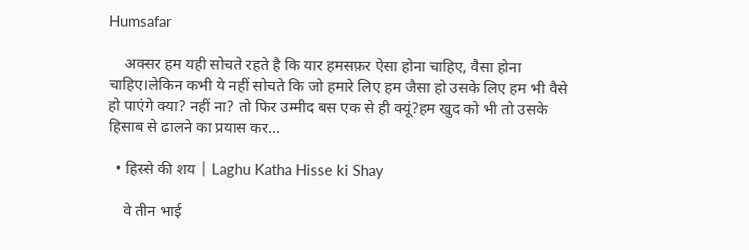Humsafar

    अक्सर हम यही सोचते रहते है कि यार हमसफ़र ऐसा होना चाहिए, वैसा होना चाहिए।लेकिन कभी ये नहीं सोचते कि जो हमारे लिए हम जैसा हो उसके लिए हम भी वैसे हो पाएंगे क्या? नहीं ना? तो फिर उम्मीद बस एक से ही क्यूं?हम खुद को भी तो उसके हिसाब से ढालने का प्रयास कर…

  • हिस्से की शय | Laghu Katha Hisse ki Shay

    वे तीन भाई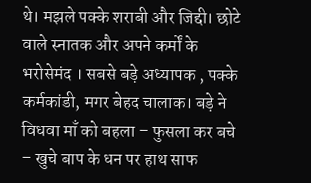थे। मझले पक्के शराबी और जिद्दी। छोटे वाले स्नातक और अपने कर्मों के भरोसेमंद । सबसे बड़े अध्यापक , पक्के कर्मकांडी, मगर बेहद चालाक। बड़े ने विधवा माँ को बहला – फुसला कर बचे – खुचे बाप के धन पर हाथ साफ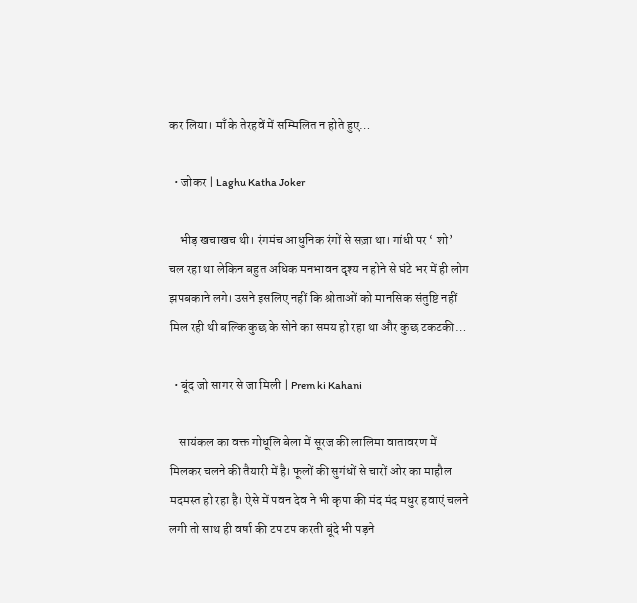कर लिया। माँ के तेरहवें में सम्मिलित न होते हुए…

  • जोकर | Laghu Katha Joker

    भीड़ खचाखच थी। रंगमंच आधुनिक रंगों से सज़ा था। गांधी पर ‘ शो’ चल रहा था लेकिन बहुत अधिक मनभावन दृश्य न होने से घंटे भर में ही लोग झपबकाने लगे। उसने इसलिए नहीं कि श्रोताओं को मानसिक संतुष्टि नहीं मिल रही थी बल्कि कुछ के सोने का समय हो रहा था और कुछ टकटकी…

  • बूंद जो सागर से जा मिली | Prem ki Kahani

    सायंकल का वक्त गोधूलि बेला में सूरज की लालिमा वातावरण में मिलकर चलने की तैयारी में है। फूलों की सुगंधों से चारों ओर का माहौल मदमस्त हो रहा है। ऐसे में पवन देव ने भी कृपा की मंद मंद मधुर हवाएं चलने लगी तो साथ ही वर्षा की टप टप करती बूंदे भी पड़ने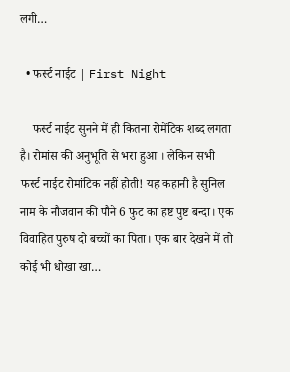लगी…

  • फर्स्ट नाईट | First Night

    फर्स्ट नाईट सुनने में ही कितना रोमेंटिक शब्द लगता है। रोमांस की अनुभूति से भरा हुआ । लेकिन सभी फर्स्ट नाईट रोमांटिक नहीं होती! यह कहानी है सुनिल नाम के नौजवान की पौने 6 फुट का हष्ट पुष्ट बन्दा। एक विवाहित पुरुष दो बच्चों का पिता। एक बार देखने में तो कोई भी धोखा खा…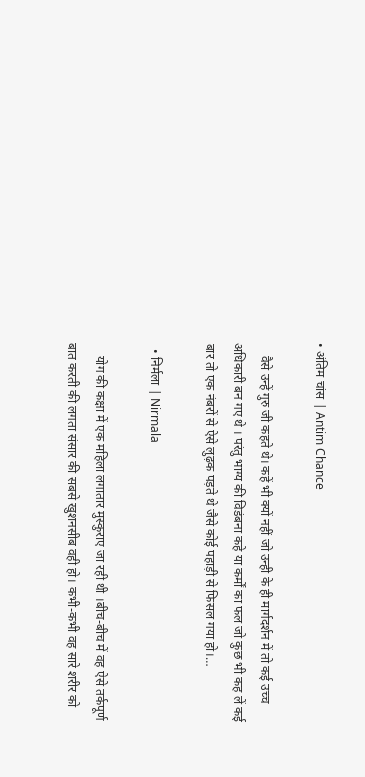• अंतिम चांस | Antim Chance

    वैसे उन्हें गुरु जी कहते थे। कहें भी क्यों नहीं जो उन्ही के ही मार्गदर्शन में तो कई उच्च अधिकारी बन गए थे । परंतु भाग्य की विडंबना कहे या कर्मों का फल जो कुछ भी कह लें कई बार तो एक नंबरों से ऐसे लुढ़क पड़ते थे जैसे कोई पहाड़ी से फिसल गया हो।…

  • निर्मला | Nirmala

    योग की कक्षा में एक महिला लगातार मुस्कुराए जा रही थी ।बीच-बीच में वह ऐसे तर्कपूर्ण बात करती की लगता संसार की सबसे खुशनसीब वही हो। कभी-कभी वह सारे शरीर को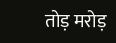तोड़ मरोड़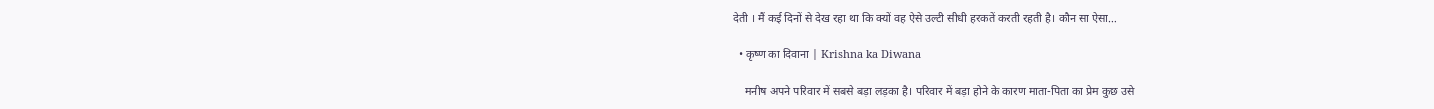देती । मैं कई दिनों से देख रहा था कि क्यों वह ऐसे उल्टी सीधी हरकतें करती रहती है। कौन सा ऐसा…

  • कृष्ण का दिवाना | Krishna ka Diwana

    मनीष अपने परिवार में सबसे बड़ा लड़का है। परिवार में बड़ा होने के कारण माता-पिता का प्रेम कुछ उसे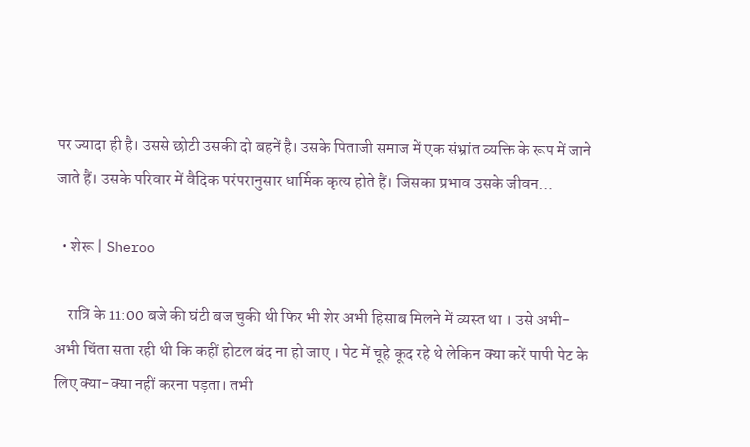पर ज्यादा ही है। उससे छोटी उसकी दो बहनें है। उसके पिताजी समाज में एक संभ्रांत व्यक्ति के रूप में जाने जाते हैं। उसके परिवार में वैदिक परंपरानुसार धार्मिक कृत्य होते हैं। जिसका प्रभाव उसके जीवन…

  • शेरू | Sheroo

    रात्रि के 11:00 बजे की घंटी बज चुकी थी फिर भी शेर अभी हिसाब मिलने में व्यस्त था । उसे अभी-अभी चिंता सता रही थी कि कहीं होटल बंद ना हो जाए । पेट में चूहे कूद रहे थे लेकिन क्या करें पापी पेट के लिए क्या-क्या नहीं करना पड़ता। तभी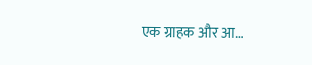एक ग्राहक और आ…